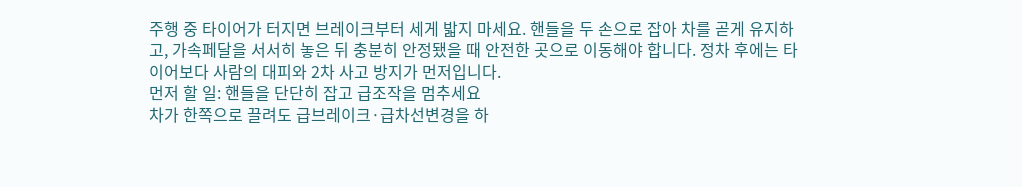주행 중 타이어가 터지면 브레이크부터 세게 밟지 마세요. 핸들을 두 손으로 잡아 차를 곧게 유지하고, 가속페달을 서서히 놓은 뒤 충분히 안정됐을 때 안전한 곳으로 이동해야 합니다. 정차 후에는 타이어보다 사람의 대피와 2차 사고 방지가 먼저입니다.
먼저 할 일: 핸들을 단단히 잡고 급조작을 멈추세요
차가 한쪽으로 끌려도 급브레이크·급차선변경을 하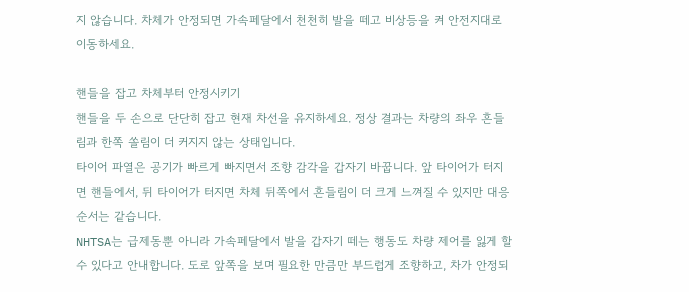지 않습니다. 차체가 안정되면 가속페달에서 천천히 발을 떼고 비상등을 켜 안전지대로 이동하세요.

핸들을 잡고 차체부터 안정시키기
핸들을 두 손으로 단단히 잡고 현재 차선을 유지하세요. 정상 결과는 차량의 좌우 흔들림과 한쪽 쏠림이 더 커지지 않는 상태입니다.
타이어 파열은 공기가 빠르게 빠지면서 조향 감각을 갑자기 바꿉니다. 앞 타이어가 터지면 핸들에서, 뒤 타이어가 터지면 차체 뒤쪽에서 흔들림이 더 크게 느껴질 수 있지만 대응 순서는 같습니다.
NHTSA는 급제동뿐 아니라 가속페달에서 발을 갑자기 떼는 행동도 차량 제어를 잃게 할 수 있다고 안내합니다. 도로 앞쪽을 보며 필요한 만큼만 부드럽게 조향하고, 차가 안정되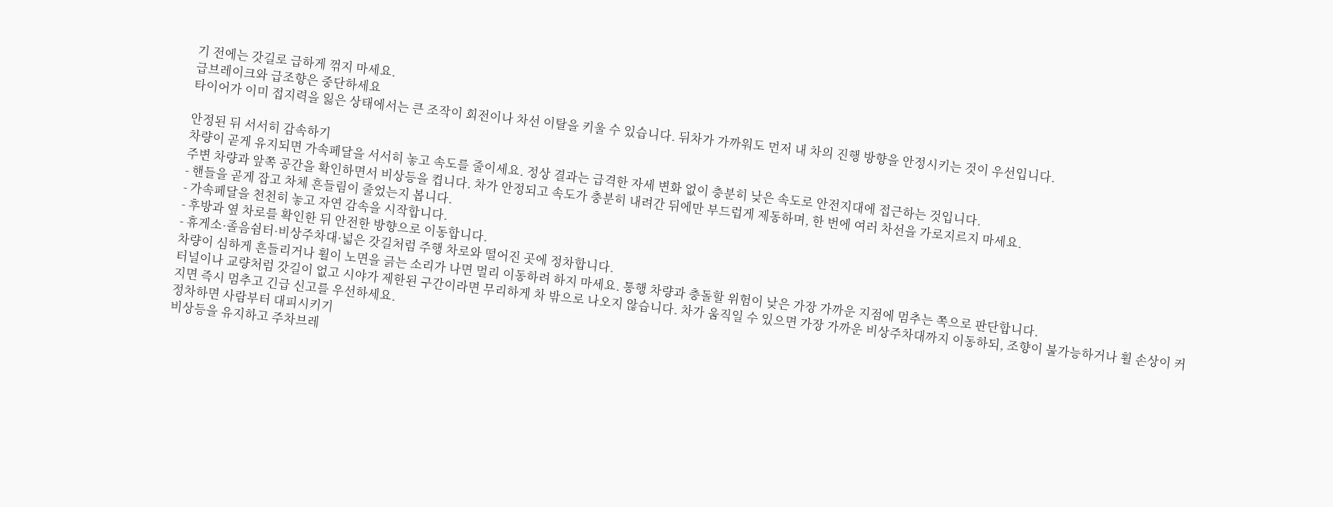기 전에는 갓길로 급하게 꺾지 마세요.
급브레이크와 급조향은 중단하세요
타이어가 이미 접지력을 잃은 상태에서는 큰 조작이 회전이나 차선 이탈을 키울 수 있습니다. 뒤차가 가까워도 먼저 내 차의 진행 방향을 안정시키는 것이 우선입니다.

안정된 뒤 서서히 감속하기
차량이 곧게 유지되면 가속페달을 서서히 놓고 속도를 줄이세요. 정상 결과는 급격한 자세 변화 없이 충분히 낮은 속도로 안전지대에 접근하는 것입니다.
주변 차량과 앞쪽 공간을 확인하면서 비상등을 켭니다. 차가 안정되고 속도가 충분히 내려간 뒤에만 부드럽게 제동하며, 한 번에 여러 차선을 가로지르지 마세요.
- 핸들을 곧게 잡고 차체 흔들림이 줄었는지 봅니다.
- 가속페달을 천천히 놓고 자연 감속을 시작합니다.
- 후방과 옆 차로를 확인한 뒤 안전한 방향으로 이동합니다.
- 휴게소·졸음쉼터·비상주차대·넓은 갓길처럼 주행 차로와 떨어진 곳에 정차합니다.
차량이 심하게 흔들리거나 휠이 노면을 긁는 소리가 나면 멀리 이동하려 하지 마세요. 통행 차량과 충돌할 위험이 낮은 가장 가까운 지점에 멈추는 쪽으로 판단합니다.
터널이나 교량처럼 갓길이 없고 시야가 제한된 구간이라면 무리하게 차 밖으로 나오지 않습니다. 차가 움직일 수 있으면 가장 가까운 비상주차대까지 이동하되, 조향이 불가능하거나 휠 손상이 커지면 즉시 멈추고 긴급 신고를 우선하세요.
정차하면 사람부터 대피시키기
비상등을 유지하고 주차브레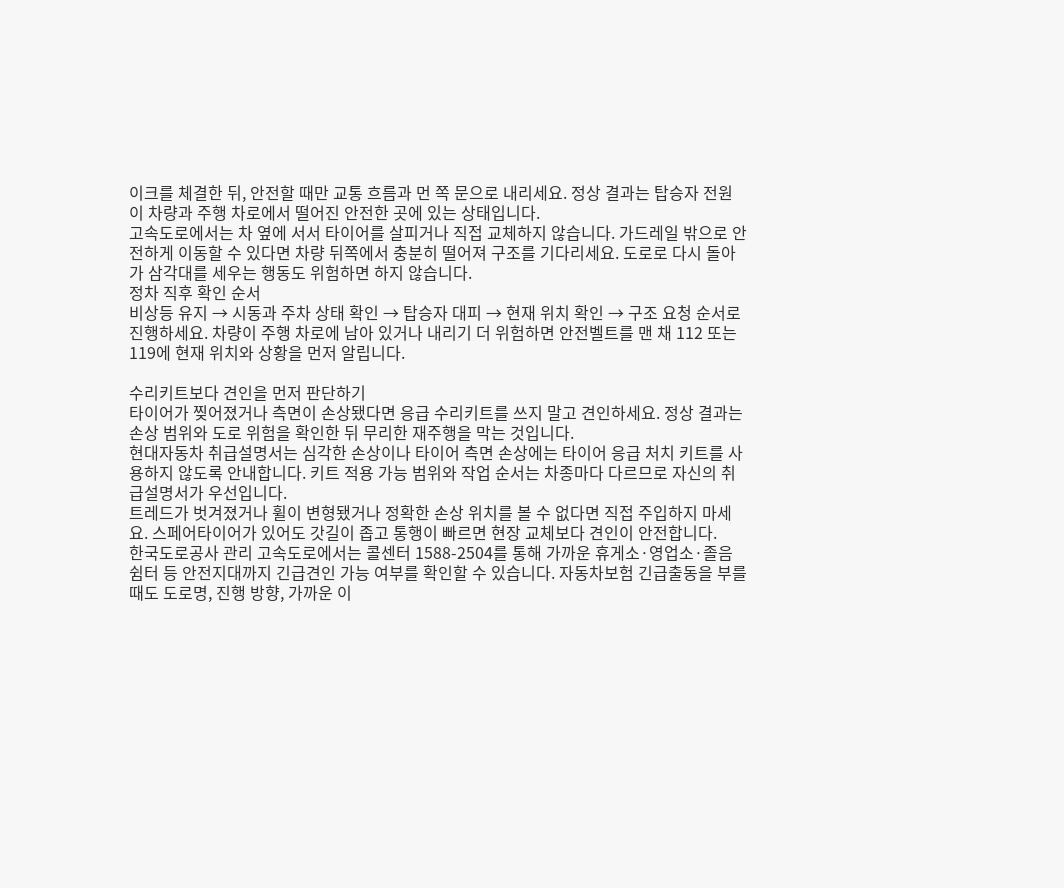이크를 체결한 뒤, 안전할 때만 교통 흐름과 먼 쪽 문으로 내리세요. 정상 결과는 탑승자 전원이 차량과 주행 차로에서 떨어진 안전한 곳에 있는 상태입니다.
고속도로에서는 차 옆에 서서 타이어를 살피거나 직접 교체하지 않습니다. 가드레일 밖으로 안전하게 이동할 수 있다면 차량 뒤쪽에서 충분히 떨어져 구조를 기다리세요. 도로로 다시 돌아가 삼각대를 세우는 행동도 위험하면 하지 않습니다.
정차 직후 확인 순서
비상등 유지 → 시동과 주차 상태 확인 → 탑승자 대피 → 현재 위치 확인 → 구조 요청 순서로 진행하세요. 차량이 주행 차로에 남아 있거나 내리기 더 위험하면 안전벨트를 맨 채 112 또는 119에 현재 위치와 상황을 먼저 알립니다.

수리키트보다 견인을 먼저 판단하기
타이어가 찢어졌거나 측면이 손상됐다면 응급 수리키트를 쓰지 말고 견인하세요. 정상 결과는 손상 범위와 도로 위험을 확인한 뒤 무리한 재주행을 막는 것입니다.
현대자동차 취급설명서는 심각한 손상이나 타이어 측면 손상에는 타이어 응급 처치 키트를 사용하지 않도록 안내합니다. 키트 적용 가능 범위와 작업 순서는 차종마다 다르므로 자신의 취급설명서가 우선입니다.
트레드가 벗겨졌거나 휠이 변형됐거나 정확한 손상 위치를 볼 수 없다면 직접 주입하지 마세요. 스페어타이어가 있어도 갓길이 좁고 통행이 빠르면 현장 교체보다 견인이 안전합니다.
한국도로공사 관리 고속도로에서는 콜센터 1588-2504를 통해 가까운 휴게소·영업소·졸음쉼터 등 안전지대까지 긴급견인 가능 여부를 확인할 수 있습니다. 자동차보험 긴급출동을 부를 때도 도로명, 진행 방향, 가까운 이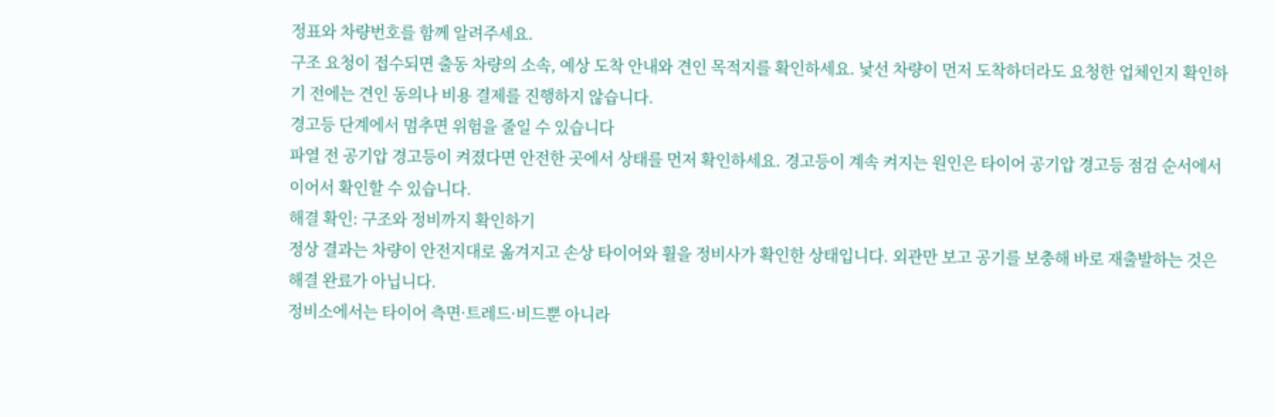정표와 차량번호를 함께 알려주세요.
구조 요청이 접수되면 출동 차량의 소속, 예상 도착 안내와 견인 목적지를 확인하세요. 낯선 차량이 먼저 도착하더라도 요청한 업체인지 확인하기 전에는 견인 동의나 비용 결제를 진행하지 않습니다.
경고등 단계에서 멈추면 위험을 줄일 수 있습니다
파열 전 공기압 경고등이 켜졌다면 안전한 곳에서 상태를 먼저 확인하세요. 경고등이 계속 켜지는 원인은 타이어 공기압 경고등 점검 순서에서 이어서 확인할 수 있습니다.
해결 확인: 구조와 정비까지 확인하기
정상 결과는 차량이 안전지대로 옮겨지고 손상 타이어와 휠을 정비사가 확인한 상태입니다. 외관만 보고 공기를 보충해 바로 재출발하는 것은 해결 완료가 아닙니다.
정비소에서는 타이어 측면·트레드·비드뿐 아니라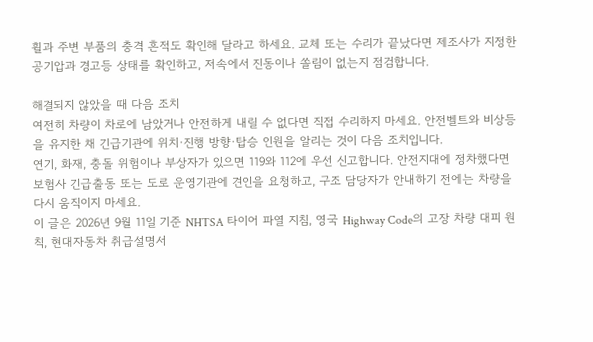휠과 주변 부품의 충격 흔적도 확인해 달라고 하세요. 교체 또는 수리가 끝났다면 제조사가 지정한 공기압과 경고등 상태를 확인하고, 저속에서 진동이나 쏠림이 없는지 점검합니다.

해결되지 않았을 때 다음 조치
여전히 차량이 차로에 남았거나 안전하게 내릴 수 없다면 직접 수리하지 마세요. 안전벨트와 비상등을 유지한 채 긴급기관에 위치·진행 방향·탑승 인원을 알리는 것이 다음 조치입니다.
연기, 화재, 충돌 위험이나 부상자가 있으면 119와 112에 우선 신고합니다. 안전지대에 정차했다면 보험사 긴급출동 또는 도로 운영기관에 견인을 요청하고, 구조 담당자가 안내하기 전에는 차량을 다시 움직이지 마세요.
이 글은 2026년 9월 11일 기준 NHTSA 타이어 파열 지침, 영국 Highway Code의 고장 차량 대피 원칙, 현대자동차 취급설명서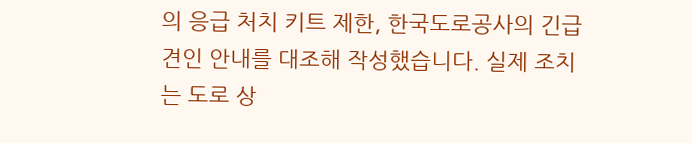의 응급 처치 키트 제한, 한국도로공사의 긴급견인 안내를 대조해 작성했습니다. 실제 조치는 도로 상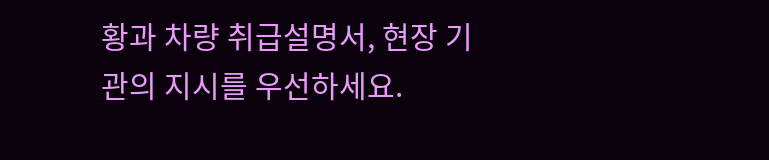황과 차량 취급설명서, 현장 기관의 지시를 우선하세요.